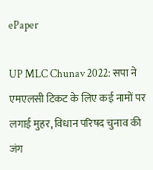ePaper

UP MLC Chunav 2022: सपा ने एमएलसी टिकट के लिए कई नामों पर लगाई मुहर, विधान परिषद चुनाव की जंग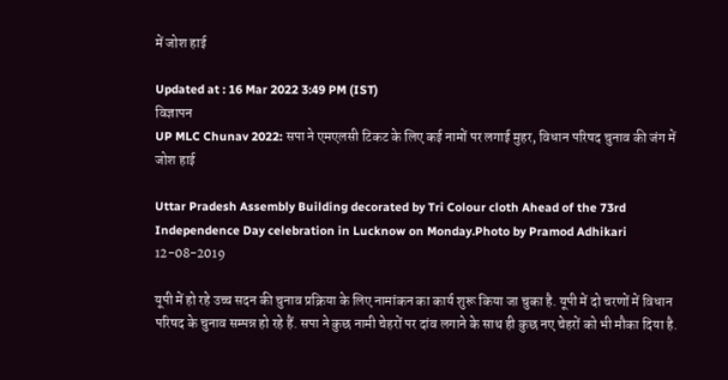में जोश हाई

Updated at : 16 Mar 2022 3:49 PM (IST)
विज्ञापन
UP MLC Chunav 2022: सपा ने एमएलसी टिकट के लिए कई नामों पर लगाई मुहर, विधान परिषद चुनाव की जंग में जोश हाई

Uttar Pradesh Assembly Building decorated by Tri Colour cloth Ahead of the 73rd Independence Day celebration in Lucknow on Monday.Photo by Pramod Adhikari 12-08-2019

यूपी में हो रहे उच्च सदन की चुनाव प्रक्रिया के लिए नामांकन का कार्य शुरू किया जा चुका है. यूपी में दो चरणों में विधान परिषद के चुनाव सम्पन्न हो रहे हैं. सपा ने कुछ नामी चेहरों पर दांव लगाने के साथ ही कुछ नए चेहरों को भी मौका दिया है.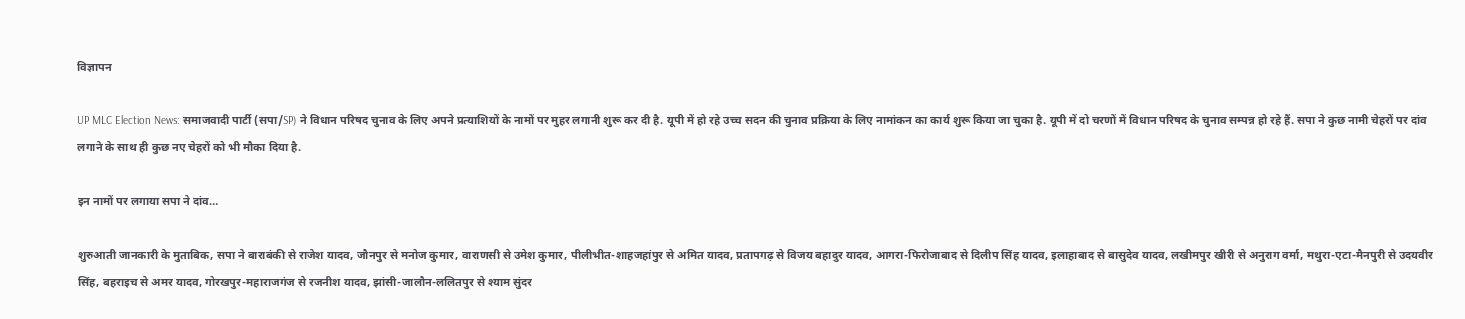विज्ञापन

UP MLC Election News: समाजवादी पार्टी (सपा/SP) ने विधान परिषद चुनाव के लिए अपने प्रत्याशियों के नामों पर मुहर लगानी शुरू कर दी है. यूपी में हो रहे उच्च सदन की चुनाव प्रक्रिया के लिए नामांकन का कार्य शुरू किया जा चुका है. यूपी में दो चरणों में विधान परिषद के चुनाव सम्पन्न हो रहे हैं. सपा ने कुछ नामी चेहरों पर दांव लगाने के साथ ही कुछ नए चेहरों को भी मौका दिया है.

इन नामों पर लगाया सपा ने दांव…

शुरुआती जानकारी के मुताबिक, सपा ने बाराबंकी से राजेश यादव, जौनपुर से मनोज कुमार, वाराणसी से उमेश कुमार, पीलीभीत-शाहजहांपुर से अमित यादव, प्रतापगढ़ से विजय बहादुर यादव, आगरा-फिरोजाबाद से दिलीप सिंह यादव, इलाहाबाद से बासुदेव यादव, लखीमपुर खीरी से अनुराग वर्मा, मथुरा-एटा-मैनपुरी से उदयवीर सिंह, बहराइच से अमर यादव, गोरखपुर-महाराजगंज से रजनीश यादव, झांसी-जालौन-ललितपुर से श्याम सुंदर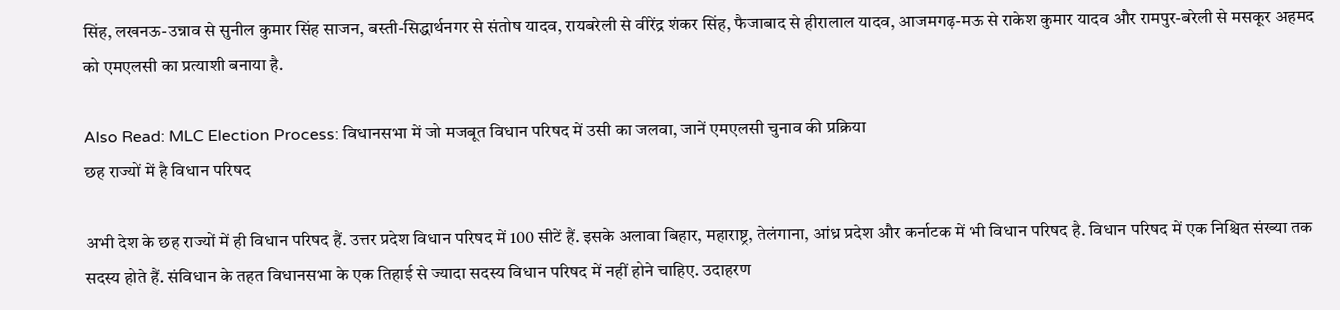सिंह, लखनऊ-उन्नाव से सुनील कुमार सिंह साजन, बस्ती-सिद्धार्थनगर से संतोष यादव, रायबरेली से वीरेंद्र शंकर सिंह, फैजाबाद से हीरालाल यादव, आजमगढ़-मऊ से राकेश कुमार यादव और रामपुर-बरेली से मसकूर अहमद को एमएलसी का प्रत्याशी बनाया है.

Also Read: MLC Election Process: विधानसभा में जो मजबूत विधान परिषद में उसी का जलवा, जानें एमएलसी चुनाव की प्रक्रिया
छह राज्यों में है विधान परिषद

अभी देश के छह राज्यों में ही विधान परिषद हैं. उत्तर प्रदेश विधान परिषद में 100 सीटें हैं. इसके अलावा बिहार, महाराष्ट्र, तेलंगाना, आंध्र प्रदेश और कर्नाटक में भी विधान परिषद है. विधान परिषद में एक निश्चित संख्या तक सदस्य होते हैं. संविधान के तहत विधानसभा के एक तिहाई से ज्यादा सदस्य विधान परिषद में नहीं होने चाहिए. उदाहरण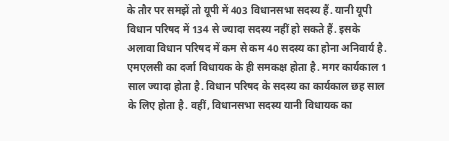के तौर पर समझें तो यूपी में 403 विधानसभा सदस्य हैं. यानी यूपी विधान परिषद में 134 से ज्यादा सदस्य नहीं हो सकते हैं. इसके अलावा विधान परिषद में कम से कम 40 सदस्य का होना अनिवार्य है. एमएलसी का दर्जा विधायक के ही समकक्ष होता है. मगर कार्यकाल 1 साल ज्यादा होता है. विधान परिषद के सदस्य का कार्यकाल छह साल के लिए होता है. वहीं, विधानसभा सदस्य यानी विधायक का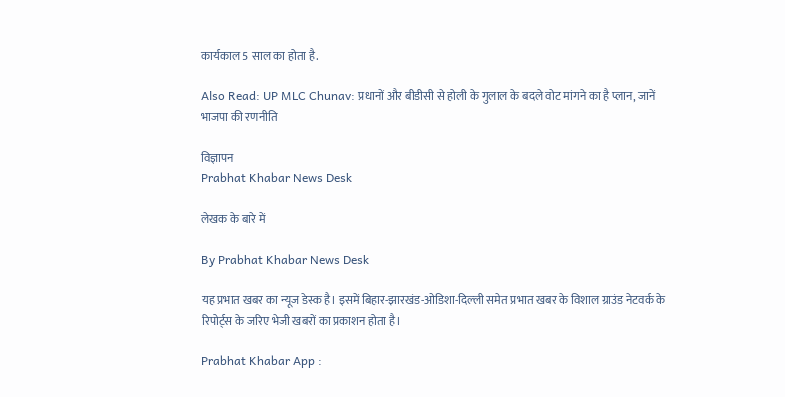कार्यकाल 5 साल का होता है.

Also Read: UP MLC Chunav: प्रधानों और बीडीसी से होली के गुलाल के बदले वोट मांगने का है प्लान, जानें भाजपा की रणनीति

विज्ञापन
Prabhat Khabar News Desk

लेखक के बारे में

By Prabhat Khabar News Desk

यह प्रभात खबर का न्यूज डेस्क है। इसमें बिहार-झारखंड-ओडिशा-दिल्‍ली समेत प्रभात खबर के विशाल ग्राउंड नेटवर्क के रिपोर्ट्स के जरिए भेजी खबरों का प्रकाशन होता है।

Prabhat Khabar App :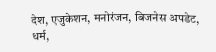देश, एजुकेशन, मनोरंजन, बिजनेस अपडेट, धर्म,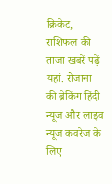क्रिकेट, राशिफल की ताजा खबरें पढ़ें यहां. रोजाना की ब्रेकिंग हिंदी न्यूज और लाइव न्यूज कवरेज के लिए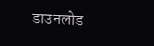डाउनलोड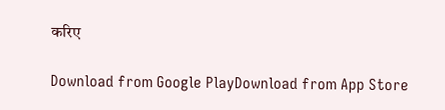करिए

Download from Google PlayDownload from App Store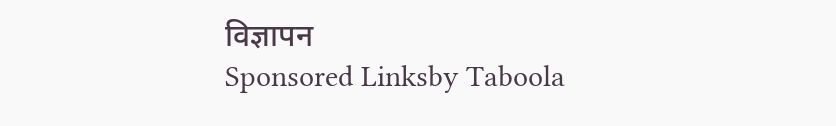विज्ञापन
Sponsored Linksby Taboola